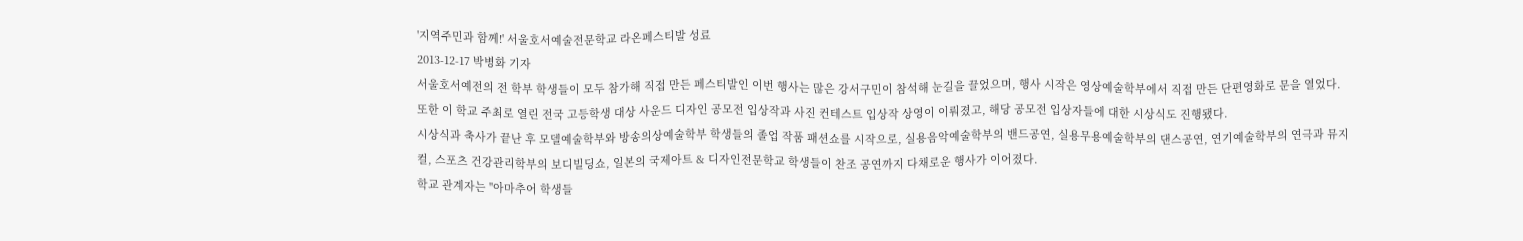'지역주민과 함께!' 서울호서예술전문학교 라온페스티발 성료
2013-12-17 박병화 기자
서울호서예전의 전 학부 학생들이 모두 참가해 직접 만든 페스티발인 이번 행사는 많은 강서구민이 참석해 눈길을 끌었으며, 행사 시작은 영상예술학부에서 직접 만든 단편영화로 문을 열었다.
또한 이 학교 주최로 열린 전국 고등학생 대상 사운드 디자인 공모전 입상작과 사진 컨테스트 입상작 상영이 이뤄졌고, 해당 공모전 입상자들에 대한 시상식도 진행됐다.
시상식과 축사가 끝난 후 모델예술학부와 방송의상예술학부 학생들의 졸업 작품 패션쇼를 시작으로, 실용음악예술학부의 밴드공연, 실용무용예술학부의 댄스공연, 연기예술학부의 연극과 뮤지컬, 스포츠 건강관리학부의 보디빌딩쇼, 일본의 국제아트 & 디자인전문학교 학생들이 찬조 공연까지 다채로운 행사가 이어졌다.
학교 관계자는 "아마추어 학생들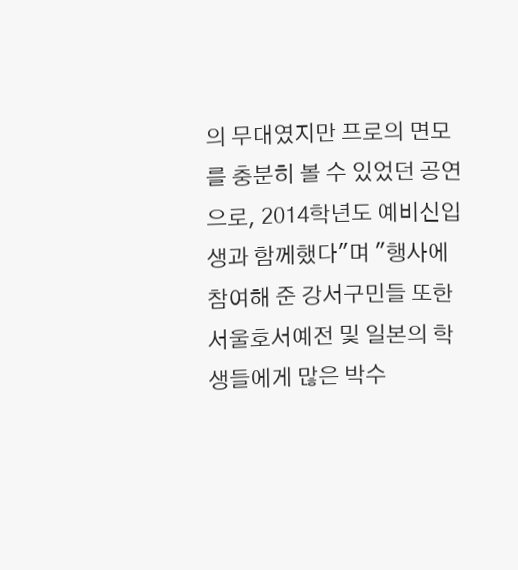의 무대였지만 프로의 면모를 충분히 볼 수 있었던 공연으로, 2014학년도 예비신입생과 함께했다"며 "행사에 참여해 준 강서구민들 또한 서울호서예전 및 일본의 학생들에게 많은 박수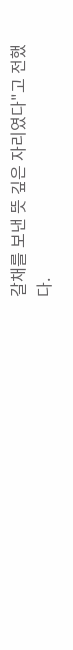갈채를 보낸 뜻 깊은 자리였다"고 전했다.